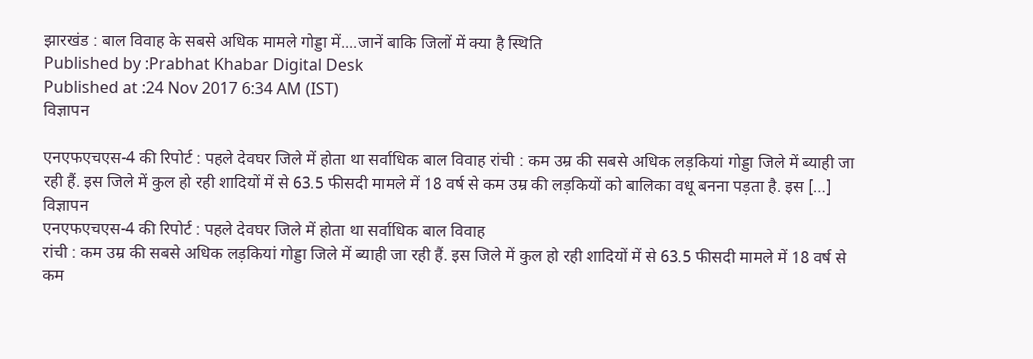झारखंड : बाल विवाह के सबसे अधिक मामले गोड्डा में....जानें बाकि जिलों में क्या है स्थिति
Published by :Prabhat Khabar Digital Desk
Published at :24 Nov 2017 6:34 AM (IST)
विज्ञापन

एनएफएचएस-4 की रिपोर्ट : पहले देवघर जिले में होता था सर्वाधिक बाल विवाह रांची : कम उम्र की सबसे अधिक लड़कियां गोड्डा जिले में ब्याही जा रही हैं. इस जिले में कुल हो रही शादियों में से 63.5 फीसदी मामले में 18 वर्ष से कम उम्र की लड़कियों को बालिका वधू बनना पड़ता है. इस […]
विज्ञापन
एनएफएचएस-4 की रिपोर्ट : पहले देवघर जिले में होता था सर्वाधिक बाल विवाह
रांची : कम उम्र की सबसे अधिक लड़कियां गोड्डा जिले में ब्याही जा रही हैं. इस जिले में कुल हो रही शादियों में से 63.5 फीसदी मामले में 18 वर्ष से कम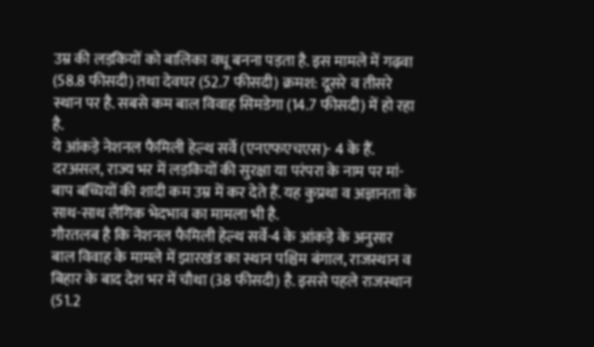उम्र की लड़कियों को बालिका वधू बनना पड़ता है. इस मामले में गढ़वा (58.8 फीसदी) तथा देवघर (52.7 फीसदी) क्रमश: दूसरे व तीसरे स्थान पर है. सबसे कम बाल विवाह सिमडेगा (14.7 फीसदी) में हो रहा है.
ये आंकड़े नेशनल फैमिली हेल्थ सर्वे (एनएफएचएस)- 4 के हैं. दरअसल, राज्य भर में लड़कियों की सुरक्षा या परंपरा के नाम पर मां-बाप बच्चियों की शादी कम उम्र में कर देते हैं. यह कुप्रथा व अज्ञानता के साथ-साथ लैंगिक भेदभाव का मामला भी है.
गौरतलब है कि नेशनल फैमिली हेल्थ सर्वे-4 के आंकड़े के अनुसार बाल विवाह के मामले में झारखंड का स्थान पश्चिम बंगाल, राजस्थान व बिहार के बाद देश भर में चौथा (38 फीसदी) है. इससे पहले राजस्थान (51.2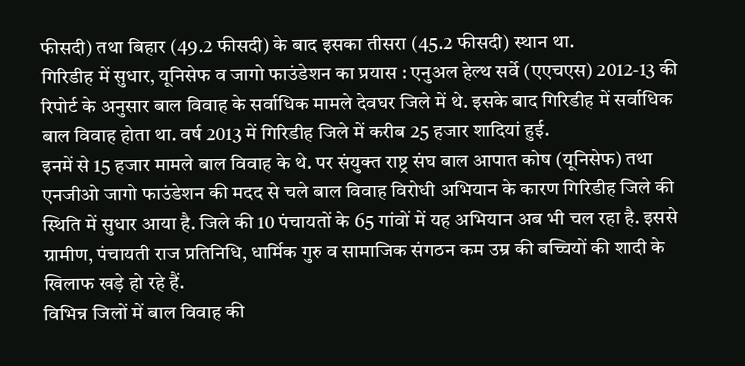फीसदी) तथा बिहार (49.2 फीसदी) के बाद इसका तीसरा (45.2 फीसदी) स्थान था.
गिरिडीह में सुधार, यूनिसेफ व जागो फाउंडेशन का प्रयास : एनुअल हेल्थ सर्वे (एएचएस) 2012-13 की रिपोर्ट के अनुसार बाल विवाह के सर्वाधिक मामले देवघर जिले में थे. इसके बाद गिरिडीह में सर्वाधिक बाल विवाह होता था. वर्ष 2013 में गिरिडीह जिले में करीब 25 हजार शादियां हुई.
इनमें से 15 हजार मामले बाल विवाह के थे. पर संयुक्त राष्ट्र संघ बाल आपात कोष (यूनिसेफ) तथा एनजीओ जागो फाउंडेशन की मदद से चले बाल विवाह विरोधी अभियान के कारण गिरिडीह जिले की स्थिति में सुधार आया है. जिले की 10 पंचायतों के 65 गांवों में यह अभियान अब भी चल रहा है. इससे ग्रामीण, पंचायती राज प्रतिनिधि, धार्मिक गुरु व सामाजिक संगठन कम उम्र की बच्चियों की शादी के खिलाफ खड़े हो रहे हैं.
विभिन्न जिलों में बाल विवाह की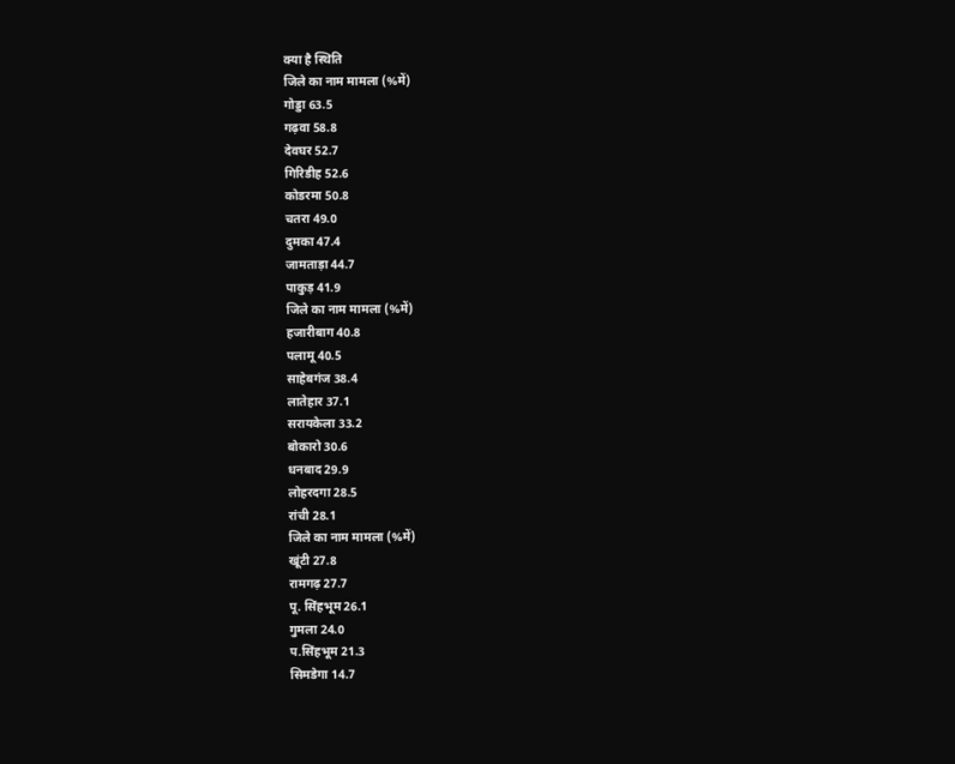क्या है स्थिति
जिले का नाम मामला (%में)
गोड्डा 63.5
गढ़वा 58.8
देवघर 52.7
गिरिडीह 52.6
कोडरमा 50.8
चतरा 49.0
दुमका 47.4
जामताड़ा 44.7
पाकुड़ 41.9
जिले का नाम मामला (%में)
हजारीबाग 40.8
पलामू 40.5
साहेबगंज 38.4
लातेहार 37.1
सरायकेला 33.2
बोकारो 30.6
धनबाद 29.9
लोहरदगा 28.5
रांची 28.1
जिले का नाम मामला (%में)
खूंटी 27.8
रामगढ़ 27.7
पू. सिंहभूम 26.1
गुमला 24.0
प.सिंहभूम 21.3
सिमडेगा 14.7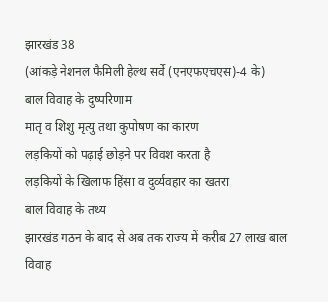झारखंड 38
(आंकड़े नेशनल फैमिली हेल्थ सर्वे (एनएफएचएस)-4 के)
बाल विवाह के दुष्परिणाम
मातृ व शिशु मृत्यु तथा कुपोषण का कारण
लड़कियों को पढ़ाई छोड़ने पर विवश करता है
लड़कियों के खिलाफ हिंसा व दुर्व्यवहार का खतरा
बाल विवाह के तथ्य
झारखंड गठन के बाद से अब तक राज्य में करीब 27 लाख बाल विवाह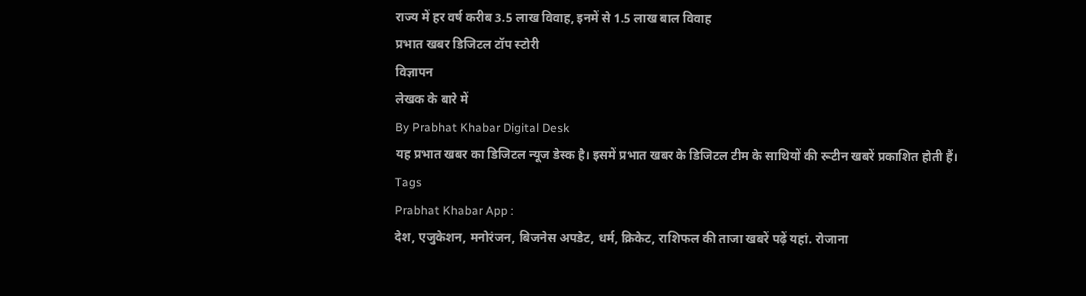राज्य में हर वर्ष करीब 3.5 लाख विवाह, इनमें से 1.5 लाख बाल विवाह
प्रभात खबर डिजिटल टॉप स्टोरी
विज्ञापन
लेखक के बारे में
By Prabhat Khabar Digital Desk
यह प्रभात खबर का डिजिटल न्यूज डेस्क है। इसमें प्रभात खबर के डिजिटल टीम के साथियों की रूटीन खबरें प्रकाशित होती हैं।
Tags
Prabhat Khabar App :
देश, एजुकेशन, मनोरंजन, बिजनेस अपडेट, धर्म, क्रिकेट, राशिफल की ताजा खबरें पढ़ें यहां. रोजाना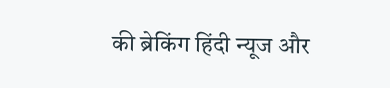की ब्रेकिंग हिंदी न्यूज और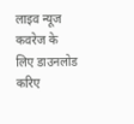लाइव न्यूज कवरेज के लिए डाउनलोड करिए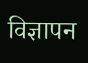विज्ञापन